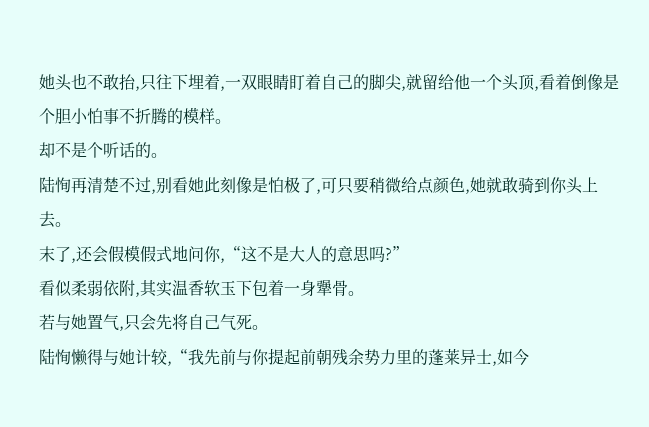她头也不敢抬,只往下埋着,一双眼睛盯着自己的脚尖,就留给他一个头顶,看着倒像是个胆小怕事不折腾的模样。
却不是个听话的。
陆恂再清楚不过,别看她此刻像是怕极了,可只要稍微给点颜色,她就敢骑到你头上去。
末了,还会假模假式地问你,“这不是大人的意思吗?”
看似柔弱依附,其实温香软玉下包着一身犟骨。
若与她置气,只会先将自己气死。
陆恂懒得与她计较,“我先前与你提起前朝残余势力里的蓬莱异士,如今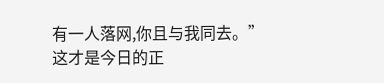有一人落网,你且与我同去。”
这才是今日的正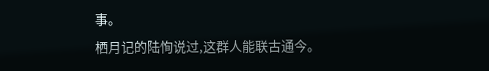事。
栖月记的陆恂说过,这群人能联古通今。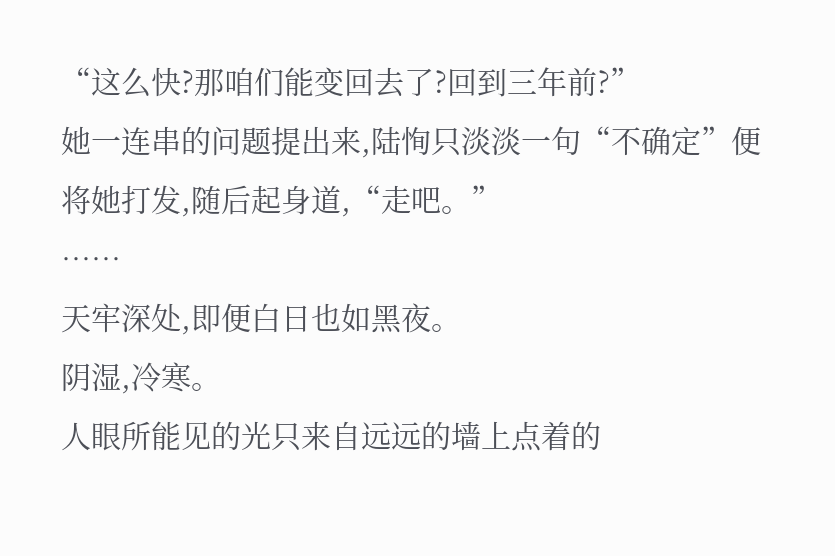“这么快?那咱们能变回去了?回到三年前?”
她一连串的问题提出来,陆恂只淡淡一句“不确定”便将她打发,随后起身道,“走吧。”
……
天牢深处,即便白日也如黑夜。
阴湿,冷寒。
人眼所能见的光只来自远远的墙上点着的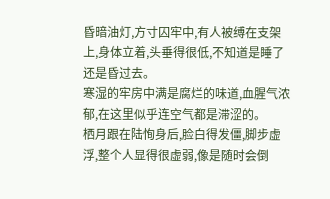昏暗油灯,方寸囚牢中,有人被缚在支架上,身体立着,头垂得很低,不知道是睡了还是昏过去。
寒湿的牢房中满是腐烂的味道,血腥气浓郁,在这里似乎连空气都是滞涩的。
栖月跟在陆恂身后,脸白得发僵,脚步虚浮,整个人显得很虚弱,像是随时会倒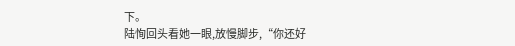下。
陆恂回头看她一眼,放慢脚步,“你还好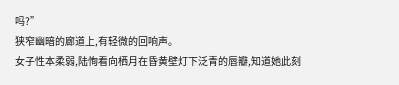吗?”
狭窄幽暗的廊道上,有轻微的回响声。
女子性本柔弱,陆恂看向栖月在昏黄壁灯下泛青的唇瓣,知道她此刻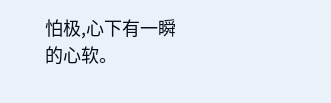怕极,心下有一瞬的心软。